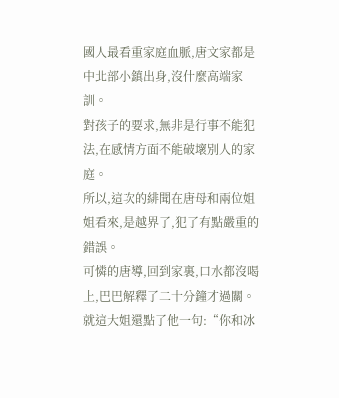國人最看重家庭血脈,唐文家都是中北部小鎮出身,沒什麼高端家訓。
對孩子的要求,無非是行事不能犯法,在感情方面不能破壞別人的家庭。
所以,這次的緋聞在唐母和兩位姐姐看來,是越界了,犯了有點嚴重的錯誤。
可憐的唐導,回到家裏,口水都沒喝上,巴巴解釋了二十分鐘才過關。
就這大姐還點了他一句:“你和冰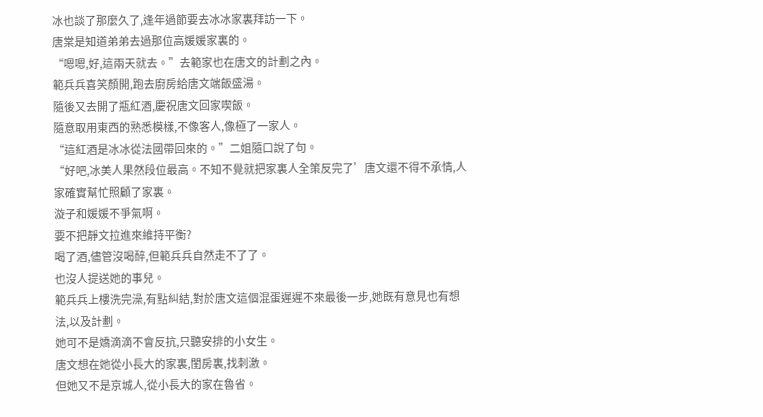冰也談了那麼久了,逢年過節要去冰冰家裏拜訪一下。
唐棠是知道弟弟去過那位高媛媛家裏的。
“嗯嗯,好,這兩天就去。”去範家也在唐文的計劃之內。
範兵兵喜笑顏開,跑去廚房給唐文端飯盛湯。
隨後又去開了瓶紅酒,慶祝唐文回家喫飯。
隨意取用東西的熟悉模樣,不像客人,像極了一家人。
“這紅酒是冰冰從法國帶回來的。”二姐隨口說了句。
“好吧,冰美人果然段位最高。不知不覺就把家裏人全策反完了’唐文還不得不承情,人家確實幫忙照顧了家裏。
漩子和媛媛不爭氣啊。
要不把靜文拉進來維持平衡?
喝了酒,儘管沒喝醉,但範兵兵自然走不了了。
也沒人提送她的事兒。
範兵兵上樓洗完澡,有點糾結,對於唐文這個混蛋遲遲不來最後一步,她既有意見也有想法,以及計劃。
她可不是嬌滴滴不會反抗,只聽安排的小女生。
唐文想在她從小長大的家裏,閨房裏,找刺激。
但她又不是京城人,從小長大的家在魯省。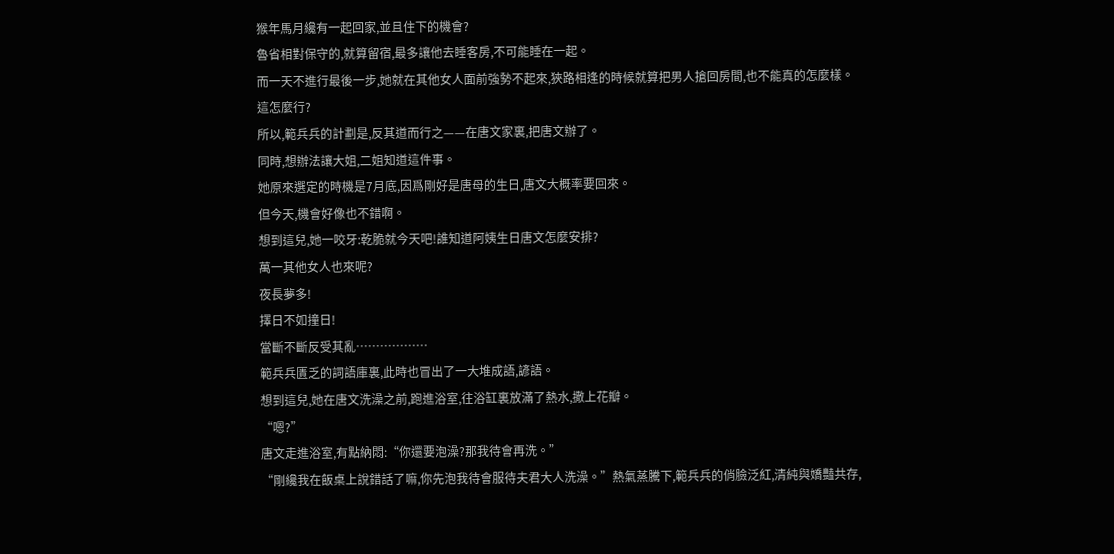猴年馬月纔有一起回家,並且住下的機會?
魯省相對保守的,就算留宿,最多讓他去睡客房,不可能睡在一起。
而一天不進行最後一步,她就在其他女人面前強勢不起來,狹路相逢的時候就算把男人搶回房間,也不能真的怎麼樣。
這怎麼行?
所以,範兵兵的計劃是,反其道而行之——在唐文家裏,把唐文辦了。
同時,想辦法讓大姐,二姐知道這件事。
她原來選定的時機是7月底,因爲剛好是唐母的生日,唐文大概率要回來。
但今天,機會好像也不錯啊。
想到這兒,她一咬牙:乾脆就今天吧!誰知道阿姨生日唐文怎麼安排?
萬一其他女人也來呢?
夜長夢多!
擇日不如撞日!
當斷不斷反受其亂………………
範兵兵匱乏的詞語庫裏,此時也冒出了一大堆成語,諺語。
想到這兒,她在唐文洗澡之前,跑進浴室,往浴缸裏放滿了熱水,撒上花瓣。
“嗯?”
唐文走進浴室,有點納悶:“你還要泡澡?那我待會再洗。”
“剛纔我在飯桌上說錯話了嘛,你先泡我待會服待夫君大人洗澡。”熱氣蒸騰下,範兵兵的俏臉泛紅,清純與嬌豔共存,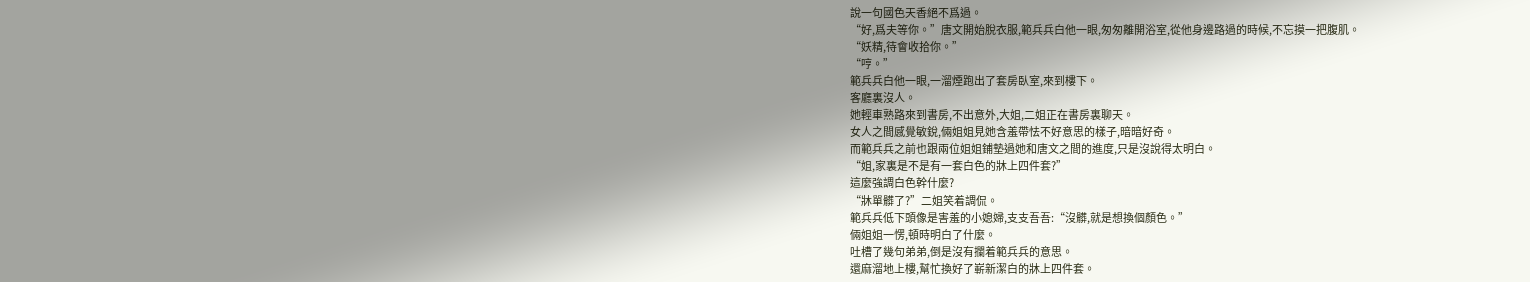說一句國色天香絕不爲過。
“好,爲夫等你。”唐文開始脫衣服,範兵兵白他一眼,匆匆離開浴室,從他身邊路過的時候,不忘摸一把腹肌。
“妖精,待會收拾你。”
“哼。”
範兵兵白他一眼,一溜煙跑出了套房臥室,來到樓下。
客廳裏沒人。
她輕車熟路來到書房,不出意外,大姐,二姐正在書房裏聊天。
女人之間感覺敏銳,倆姐姐見她含羞帶怯不好意思的樣子,暗暗好奇。
而範兵兵之前也跟兩位姐姐鋪墊過她和唐文之間的進度,只是沒說得太明白。
“姐,家裏是不是有一套白色的牀上四件套?”
這麼強調白色幹什麼?
“牀單髒了?”二姐笑着調侃。
範兵兵低下頭像是害羞的小媳婦,支支吾吾:“沒髒,就是想換個顏色。”
倆姐姐一愣,頓時明白了什麼。
吐槽了幾句弟弟,倒是沒有攔着範兵兵的意思。
還麻溜地上樓,幫忙換好了嶄新潔白的牀上四件套。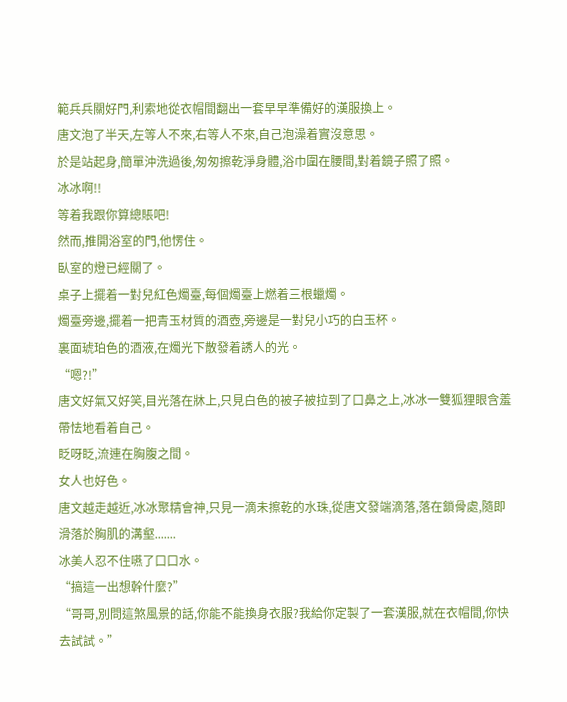範兵兵關好門,利索地從衣帽間翻出一套早早準備好的漢服換上。
唐文泡了半天,左等人不來,右等人不來,自己泡澡着實沒意思。
於是站起身,簡單沖洗過後,匆匆擦乾淨身體,浴巾圍在腰間,對着鏡子照了照。
冰冰啊!!
等着我跟你算總賬吧!
然而,推開浴室的門,他愣住。
臥室的燈已經關了。
桌子上擺着一對兒紅色燭臺,每個燭臺上燃着三根蠟燭。
燭臺旁邊,擺着一把青玉材質的酒壺,旁邊是一對兒小巧的白玉杯。
裏面琥珀色的酒液,在燭光下散發着誘人的光。
“嗯?!”
唐文好氣又好笑,目光落在牀上,只見白色的被子被拉到了口鼻之上,冰冰一雙狐狸眼含羞帶怯地看着自己。
眨呀眨,流連在胸腹之間。
女人也好色。
唐文越走越近,冰冰聚精會神,只見一滴未擦乾的水珠,從唐文發端滴落,落在鎖骨處,隨即滑落於胸肌的溝壑.......
冰美人忍不住嚥了口口水。
“搞這一出想幹什麼?”
“哥哥,別問這煞風景的話,你能不能換身衣服?我給你定製了一套漢服,就在衣帽間,你快去試試。”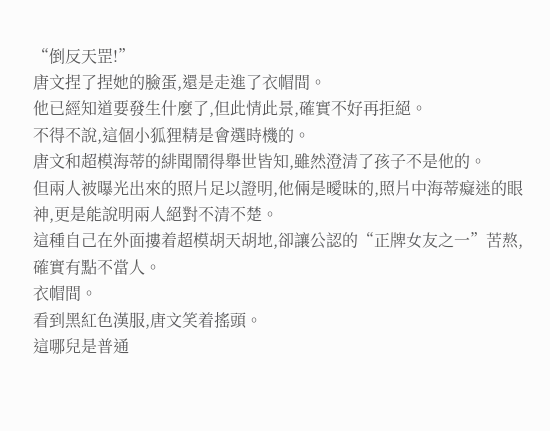“倒反天罡!”
唐文捏了捏她的臉蛋,還是走進了衣帽間。
他已經知道要發生什麼了,但此情此景,確實不好再拒絕。
不得不說,這個小狐狸精是會選時機的。
唐文和超模海蒂的緋聞鬧得舉世皆知,雖然澄清了孩子不是他的。
但兩人被曝光出來的照片足以證明,他倆是曖昧的,照片中海蒂癡迷的眼神,更是能說明兩人絕對不清不楚。
這種自己在外面摟着超模胡天胡地,卻讓公認的“正牌女友之一”苦熬,確實有點不當人。
衣帽間。
看到黑紅色漢服,唐文笑着搖頭。
這哪兒是普通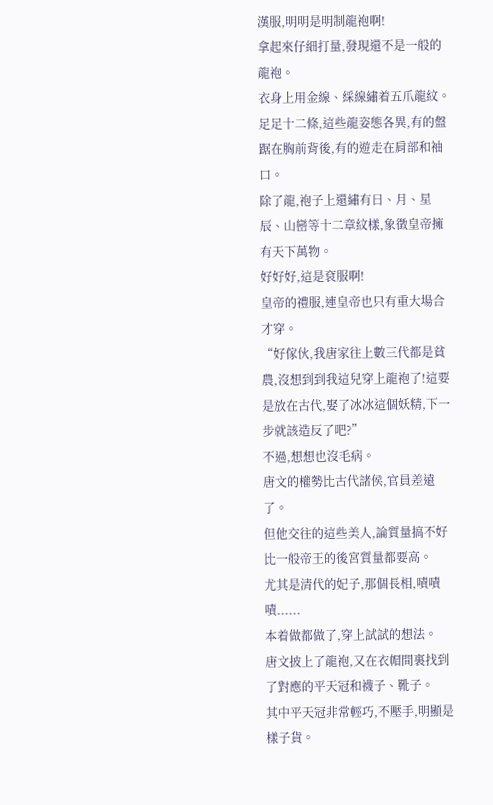漢服,明明是明制龍袍啊!
拿起來仔細打量,發現還不是一般的龍袍。
衣身上用金線、綵線繡着五爪龍紋。
足足十二條,這些龍姿態各異,有的盤踞在胸前背後,有的遊走在肩部和袖口。
除了龍,袍子上還繡有日、月、星辰、山巒等十二章紋樣,象徵皇帝擁有天下萬物。
好好好,這是袞服啊!
皇帝的禮服,連皇帝也只有重大場合才穿。
“好傢伙,我唐家往上數三代都是貧農,沒想到到我這兒穿上龍袍了!這要是放在古代,娶了冰冰這個妖精,下一步就該造反了吧?”
不過,想想也沒毛病。
唐文的權勢比古代諸侯,官員差遠了。
但他交往的這些美人,論質量搞不好比一般帝王的後宮質量都要高。
尤其是清代的妃子,那個長相,嘖嘖嘖......
本着做都做了,穿上試試的想法。
唐文披上了龍袍,又在衣帽間裏找到了對應的平天冠和襪子、靴子。
其中平天冠非常輕巧,不壓手,明顯是樣子貨。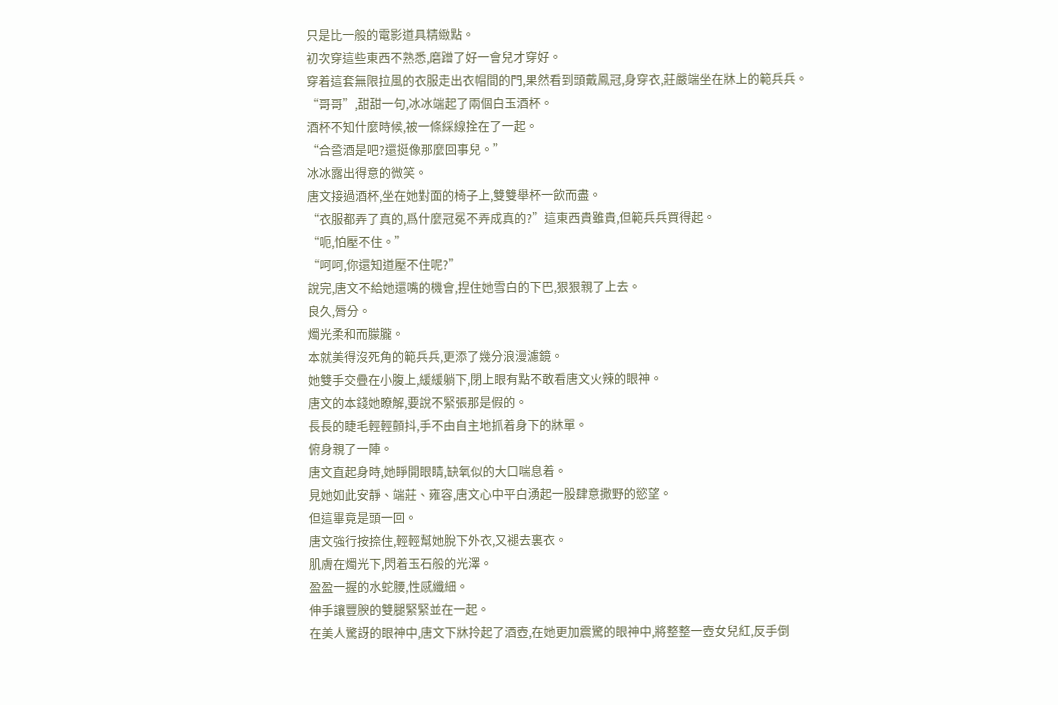只是比一般的電影道具精緻點。
初次穿這些東西不熟悉,磨蹭了好一會兒才穿好。
穿着這套無限拉風的衣服走出衣帽間的門,果然看到頭戴鳳冠,身穿衣,莊嚴端坐在牀上的範兵兵。
“哥哥”,甜甜一句,冰冰端起了兩個白玉酒杯。
酒杯不知什麼時候,被一條綵線拴在了一起。
“合巹酒是吧?還挺像那麼回事兒。”
冰冰露出得意的微笑。
唐文接過酒杯,坐在她對面的椅子上,雙雙舉杯一飲而盡。
“衣服都弄了真的,爲什麼冠冕不弄成真的?”這東西貴雖貴,但範兵兵買得起。
“呃,怕壓不住。”
“呵呵,你還知道壓不住呢?”
說完,唐文不給她還嘴的機會,捏住她雪白的下巴,狠狠親了上去。
良久,脣分。
燭光柔和而朦朧。
本就美得沒死角的範兵兵,更添了幾分浪漫濾鏡。
她雙手交疊在小腹上,緩緩躺下,閉上眼有點不敢看唐文火辣的眼神。
唐文的本錢她瞭解,要說不緊張那是假的。
長長的睫毛輕輕顫抖,手不由自主地抓着身下的牀單。
俯身親了一陣。
唐文直起身時,她睜開眼睛,缺氧似的大口喘息着。
見她如此安靜、端莊、雍容,唐文心中平白湧起一股肆意撒野的慾望。
但這畢竟是頭一回。
唐文強行按捺住,輕輕幫她脫下外衣,又褪去裏衣。
肌膚在燭光下,閃着玉石般的光澤。
盈盈一握的水蛇腰,性感纖細。
伸手讓豐腴的雙腿緊緊並在一起。
在美人驚訝的眼神中,唐文下牀拎起了酒壺,在她更加震驚的眼神中,將整整一壺女兒紅,反手倒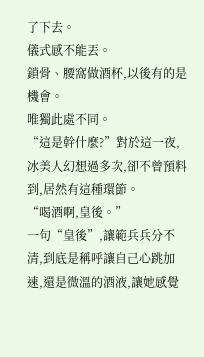了下去。
儀式感不能丟。
鎖骨、腰窩做酒杯,以後有的是機會。
唯獨此處不同。
“這是幹什麼?”對於這一夜,冰美人幻想過多次,卻不曾預料到,居然有這種環節。
“喝酒啊,皇後。”
一句“皇後”,讓範兵兵分不清,到底是稱呼讓自己心跳加速,還是微溫的酒液,讓她感覺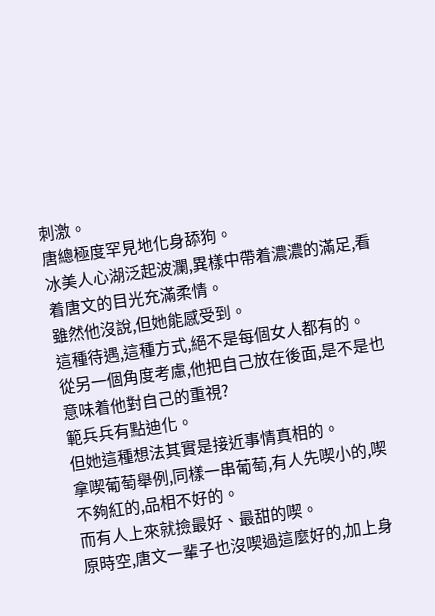刺激。
唐總極度罕見地化身舔狗。
冰美人心湖泛起波瀾,異樣中帶着濃濃的滿足,看着唐文的目光充滿柔情。
雖然他沒說,但她能感受到。
這種待遇,這種方式,絕不是每個女人都有的。
從另一個角度考慮,他把自己放在後面,是不是也意味着他對自己的重視?
範兵兵有點迪化。
但她這種想法其實是接近事情真相的。
拿喫葡萄舉例,同樣一串葡萄,有人先喫小的,喫不夠紅的,品相不好的。
而有人上來就撿最好、最甜的喫。
原時空,唐文一輩子也沒喫過這麼好的,加上身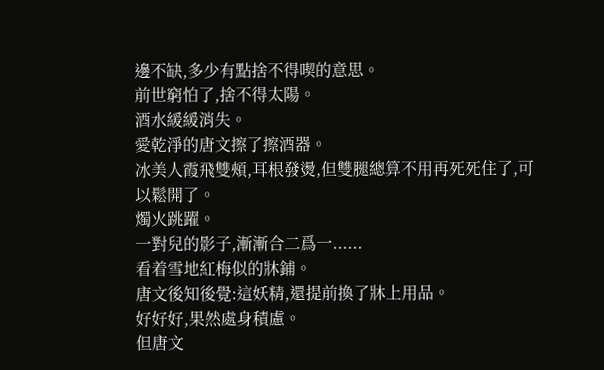邊不缺,多少有點捨不得喫的意思。
前世窮怕了,捨不得太陽。
酒水緩緩消失。
愛乾淨的唐文擦了擦酒器。
冰美人霞飛雙頰,耳根發燙,但雙腿總算不用再死死住了,可以鬆開了。
燭火跳躍。
一對兒的影子,漸漸合二爲一......
看着雪地紅梅似的牀鋪。
唐文後知後覺:這妖精,還提前換了牀上用品。
好好好,果然處身積慮。
但唐文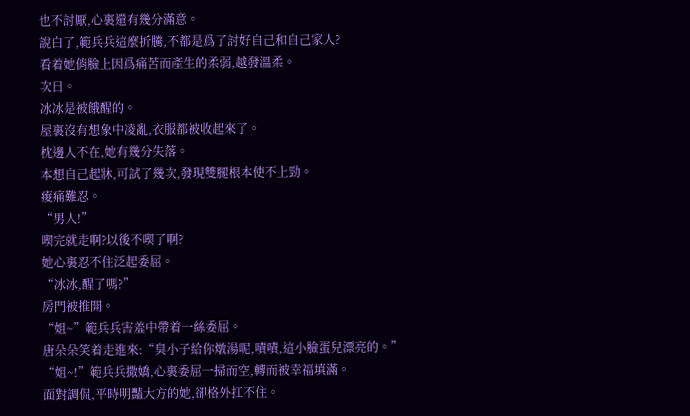也不討厭,心裏還有幾分滿意。
說白了,範兵兵這麼折騰,不都是爲了討好自己和自己家人?
看着她俏臉上因爲痛苦而產生的柔弱,越發溫柔。
次日。
冰冰是被餓醒的。
屋裏沒有想象中凌亂,衣服都被收起來了。
枕邊人不在,她有幾分失落。
本想自己起牀,可試了幾次,發現雙腿根本使不上勁。
痠痛難忍。
“男人!”
喫完就走啊?以後不喫了啊?
她心裏忍不住泛起委屈。
“冰冰,醒了嗎?”
房門被推開。
“姐~”範兵兵害羞中帶着一絲委屈。
唐朵朵笑着走進來:“臭小子給你燉湯呢,嘖嘖,這小臉蛋兒漂亮的。”
“姐~!”範兵兵撒嬌,心裏委屈一掃而空,轉而被幸福填滿。
面對調侃,平時明豔大方的她,卻格外扛不住。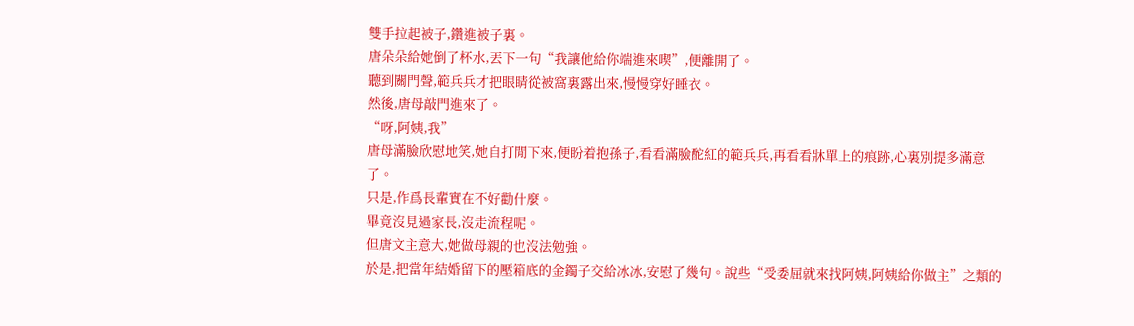雙手拉起被子,鑽進被子裏。
唐朵朵給她倒了杯水,丟下一句“我讓他給你端進來喫”,便離開了。
聽到關門聲,範兵兵才把眼睛從被窩裏露出來,慢慢穿好睡衣。
然後,唐母敲門進來了。
“呀,阿姨,我”
唐母滿臉欣慰地笑,她自打閒下來,便盼着抱孫子,看看滿臉酡紅的範兵兵,再看看牀單上的痕跡,心裏別提多滿意了。
只是,作爲長輩實在不好勸什麼。
畢竟沒見過家長,沒走流程呢。
但唐文主意大,她做母親的也沒法勉強。
於是,把當年結婚留下的壓箱底的金鐲子交給冰冰,安慰了幾句。說些“受委屈就來找阿姨,阿姨給你做主”之類的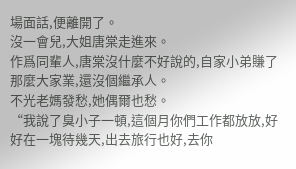場面話,便離開了。
沒一會兒,大姐唐棠走進來。
作爲同輩人,唐棠沒什麼不好說的,自家小弟賺了那麼大家業,還沒個繼承人。
不光老媽發愁,她偶爾也愁。
“我說了臭小子一頓,這個月你們工作都放放,好好在一塊待幾天,出去旅行也好,去你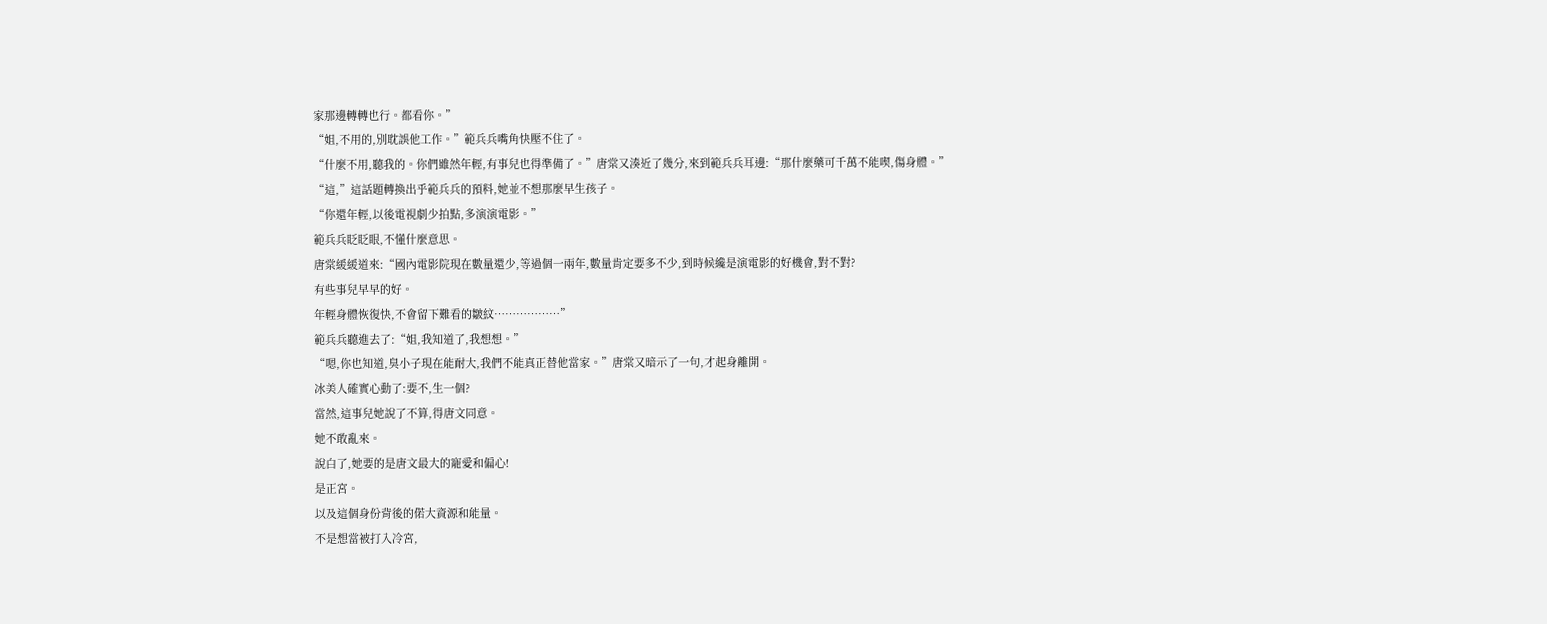家那邊轉轉也行。都看你。”
“姐,不用的,別耽誤他工作。”範兵兵嘴角快壓不住了。
“什麼不用,聽我的。你們雖然年輕,有事兒也得準備了。”唐棠又湊近了幾分,來到範兵兵耳邊:“那什麼藥可千萬不能喫,傷身體。”
“這,”這話題轉換出乎範兵兵的預料,她並不想那麼早生孩子。
“你還年輕,以後電視劇少拍點,多演演電影。”
範兵兵眨眨眼,不懂什麼意思。
唐棠緩緩道來:“國內電影院現在數量還少,等過個一兩年,數量肯定要多不少,到時候纔是演電影的好機會,對不對?
有些事兒早早的好。
年輕身體恢復快,不會留下難看的皺紋………………”
範兵兵聽進去了:“姐,我知道了,我想想。”
“嗯,你也知道,臭小子現在能耐大,我們不能真正替他當家。”唐棠又暗示了一句,才起身離開。
冰美人確實心動了:要不,生一個?
當然,這事兒她說了不算,得唐文同意。
她不敢亂來。
說白了,她要的是唐文最大的寵愛和偏心!
是正宮。
以及這個身份背後的偌大資源和能量。
不是想當被打入冷宮,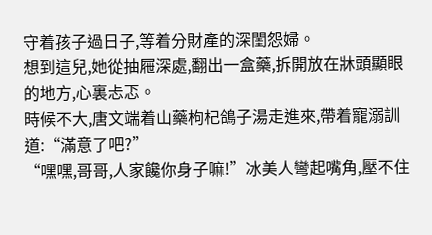守着孩子過日子,等着分財產的深閨怨婦。
想到這兒,她從抽屜深處,翻出一盒藥,拆開放在牀頭顯眼的地方,心裏忐忑。
時候不大,唐文端着山藥枸杞鴿子湯走進來,帶着寵溺訓道:“滿意了吧?”
“嘿嘿,哥哥,人家饞你身子嘛!”冰美人彎起嘴角,壓不住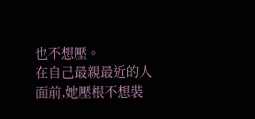也不想壓。
在自己最親最近的人面前,她壓根不想裝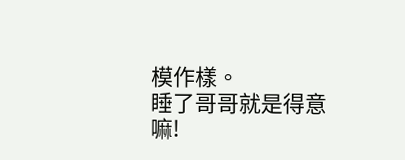模作樣。
睡了哥哥就是得意嘛!